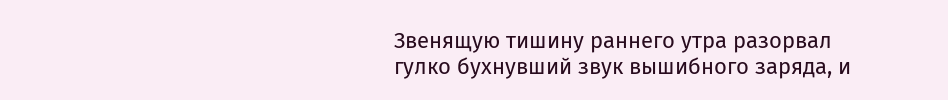Звенящую тишину раннего утра разорвал гулко бухнувший звук вышибного заряда, и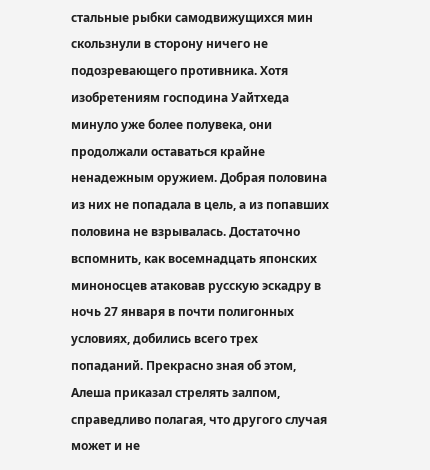стальные рыбки самодвижущихся мин скользнули в сторону ничего не подозревающего противника. Хотя изобретениям господина Уайтхеда минуло уже более полувека, они продолжали оставаться крайне ненадежным оружием. Добрая половина из них не попадала в цель, а из попавших половина не взрывалась. Достаточно вспомнить, как восемнадцать японских миноносцев атаковав русскую эскадру в ночь 27 января в почти полигонных условиях, добились всего трех попаданий. Прекрасно зная об этом, Алеша приказал стрелять залпом, справедливо полагая, что другого случая может и не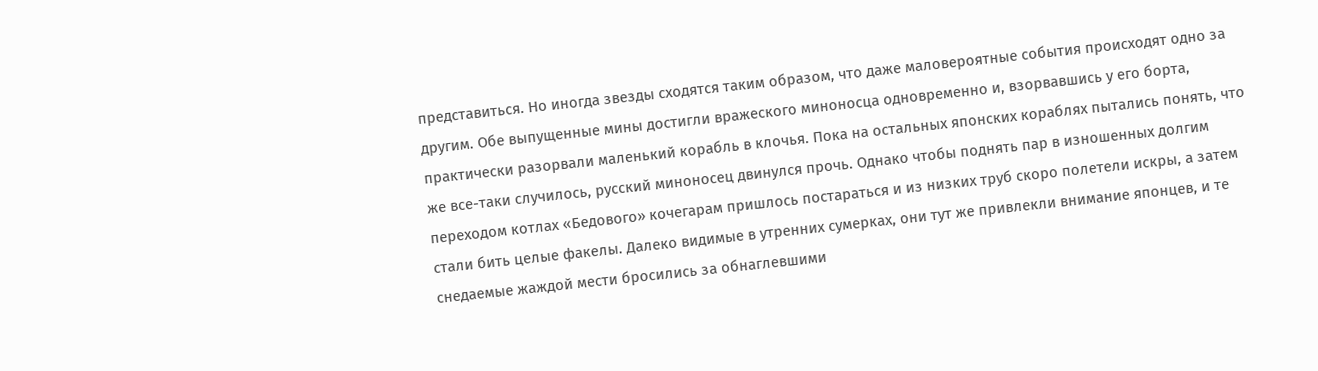представиться. Но иногда звезды сходятся таким образом, что даже маловероятные события происходят одно за другим. Обе выпущенные мины достигли вражеского миноносца одновременно и, взорвавшись у его борта, практически разорвали маленький корабль в клочья. Пока на остальных японских кораблях пытались понять, что же все-таки случилось, русский миноносец двинулся прочь. Однако чтобы поднять пар в изношенных долгим переходом котлах «Бедового» кочегарам пришлось постараться и из низких труб скоро полетели искры, а затем стали бить целые факелы. Далеко видимые в утренних сумерках, они тут же привлекли внимание японцев, и те снедаемые жаждой мести бросились за обнаглевшими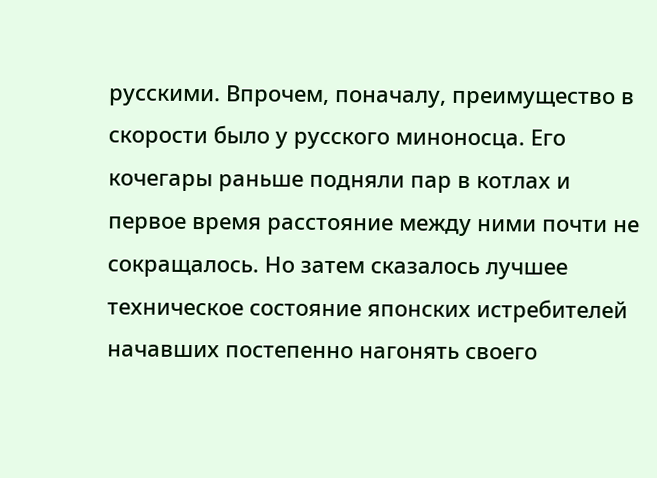русскими. Впрочем, поначалу, преимущество в скорости было у русского миноносца. Его кочегары раньше подняли пар в котлах и первое время расстояние между ними почти не сокращалось. Но затем сказалось лучшее техническое состояние японских истребителей начавших постепенно нагонять своего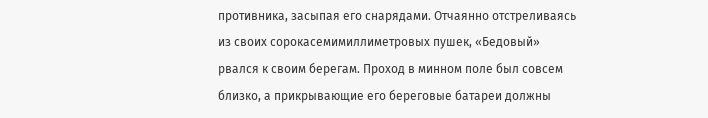противника, засыпая его снарядами. Отчаянно отстреливаясь из своих сорокасемимиллиметровых пушек, «Бедовый» рвался к своим берегам. Проход в минном поле был совсем близко, а прикрывающие его береговые батареи должны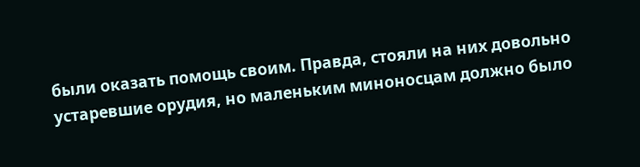были оказать помощь своим. Правда, стояли на них довольно устаревшие орудия, но маленьким миноносцам должно было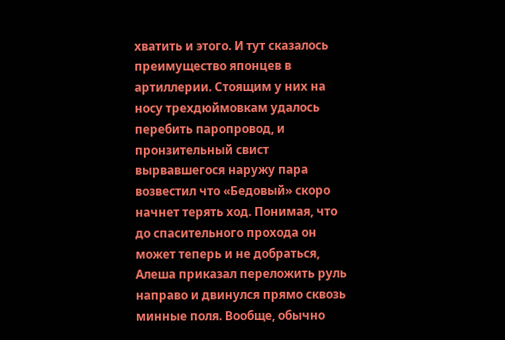хватить и этого. И тут сказалось преимущество японцев в артиллерии. Стоящим у них на носу трехдюймовкам удалось перебить паропровод, и пронзительный свист вырвавшегося наружу пара возвестил что «Бедовый» скоро начнет терять ход. Понимая, что до спасительного прохода он может теперь и не добраться, Алеша приказал переложить руль направо и двинулся прямо сквозь минные поля. Вообще, обычно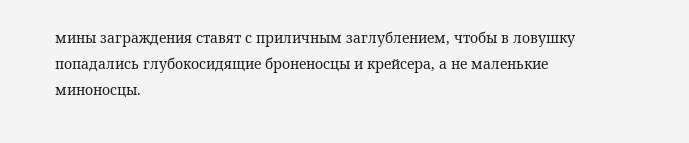мины заграждения ставят с приличным заглублением, чтобы в ловушку попадались глубокосидящие броненосцы и крейсера, а не маленькие миноносцы.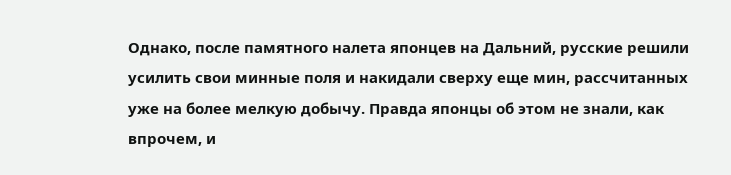Однако, после памятного налета японцев на Дальний, русские решили усилить свои минные поля и накидали сверху еще мин, рассчитанных уже на более мелкую добычу. Правда японцы об этом не знали, как впрочем, и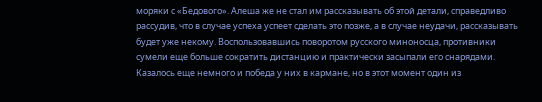моряки с «Бедового». Алеша же не стал им рассказывать об этой детали, справедливо рассудив, что в случае успеха успеет сделать это позже, а в случае неудачи, рассказывать будет уже некому. Воспользовавшись поворотом русского миноносца, противники сумели еще больше сократить дистанцию и практически засыпали его снарядами. Казалось еще немного и победа у них в кармане, но в этот момент один из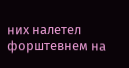них налетел форштевнем на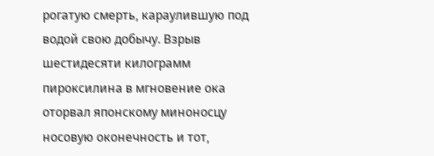рогатую смерть, караулившую под водой свою добычу. Взрыв шестидесяти килограмм пироксилина в мгновение ока оторвал японскому миноносцу носовую оконечность и тот,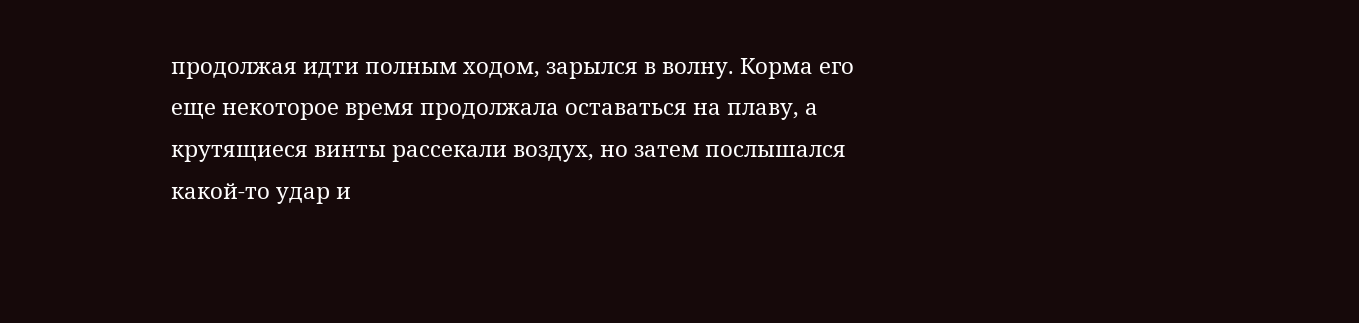продолжая идти полным ходом, зарылся в волну. Корма его еще некоторое время продолжала оставаться на плаву, а крутящиеся винты рассекали воздух, но затем послышался какой-то удар и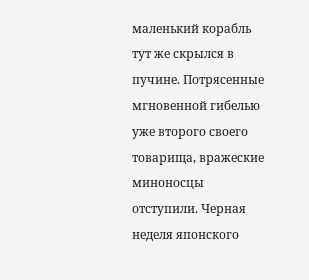маленький корабль тут же скрылся в пучине. Потрясенные мгновенной гибелью уже второго своего товарища, вражеские миноносцы отступили. Черная неделя японского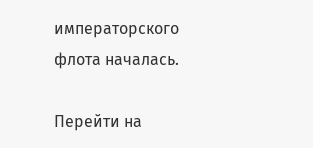императорского флота началась.

Перейти на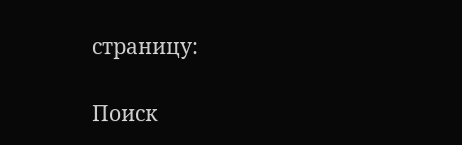страницу:

Поиск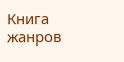Книга жанров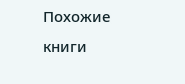Похожие книги